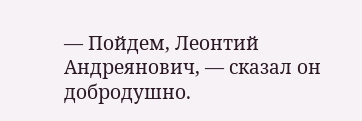— Пойдем, Леонтий Андреянович, — сказал он добродушно.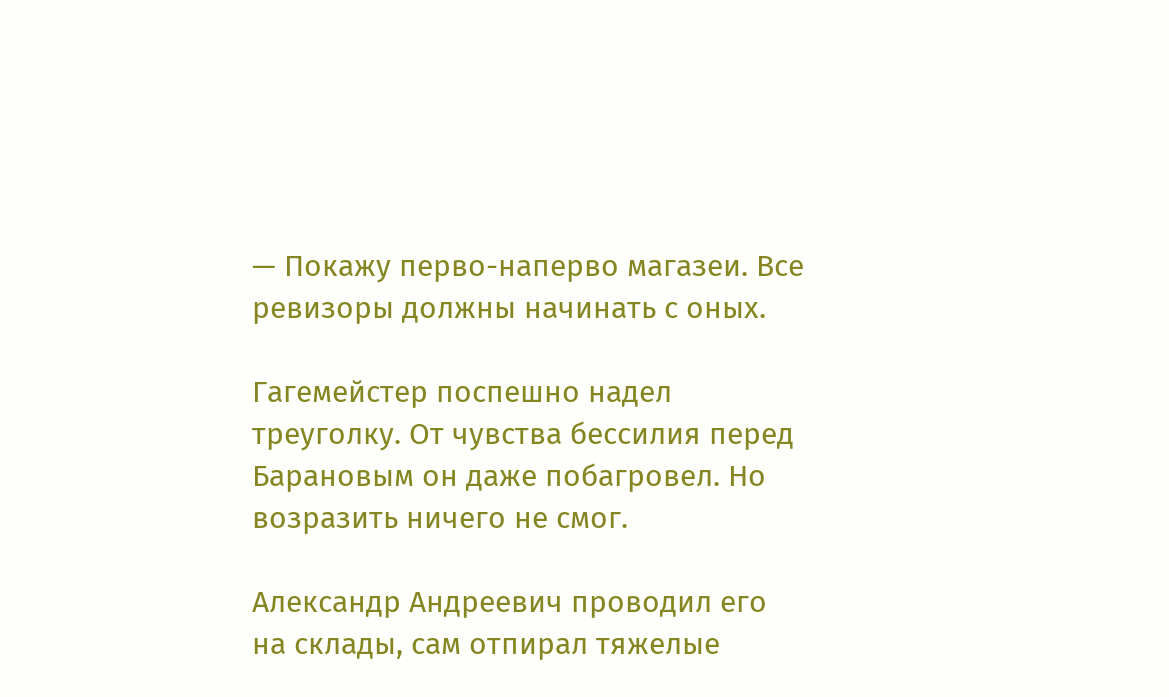— Покажу перво-наперво магазеи. Все ревизоры должны начинать с оных.

Гагемейстер поспешно надел треуголку. От чувства бессилия перед Барановым он даже побагровел. Но возразить ничего не смог.

Александр Андреевич проводил его на склады, сам отпирал тяжелые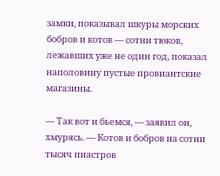замки, показывал шкуры морских бобров и котов — сотни тюков, лежавших уже не один год, показал наполовину пустые провиантские магазины.

— Так вот и бьемся, — заявил он, хмурясь. — Котов и бобров на сотни тысяч пиастров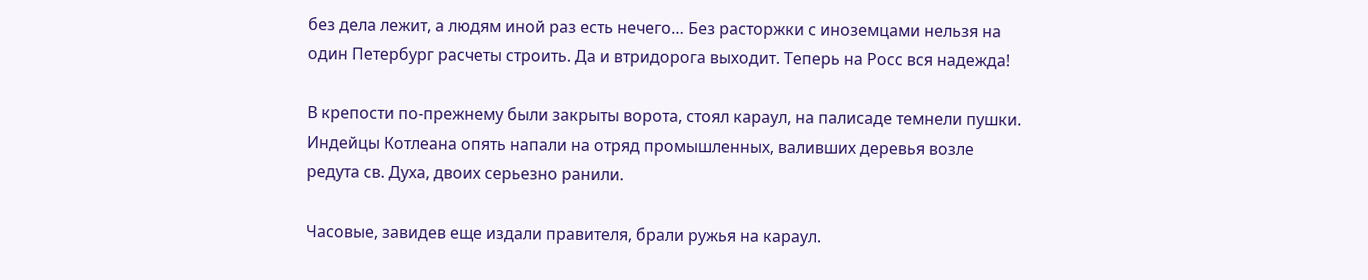без дела лежит, а людям иной раз есть нечего… Без расторжки с иноземцами нельзя на один Петербург расчеты строить. Да и втридорога выходит. Теперь на Росс вся надежда!

В крепости по-прежнему были закрыты ворота, стоял караул, на палисаде темнели пушки. Индейцы Котлеана опять напали на отряд промышленных, валивших деревья возле редута св. Духа, двоих серьезно ранили.

Часовые, завидев еще издали правителя, брали ружья на караул.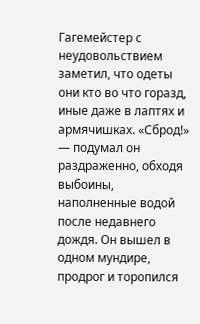Гагемейстер с неудовольствием заметил, что одеты они кто во что горазд, иные даже в лаптях и армячишках. «Сброд!» — подумал он раздраженно, обходя выбоины, наполненные водой после недавнего дождя. Он вышел в одном мундире, продрог и торопился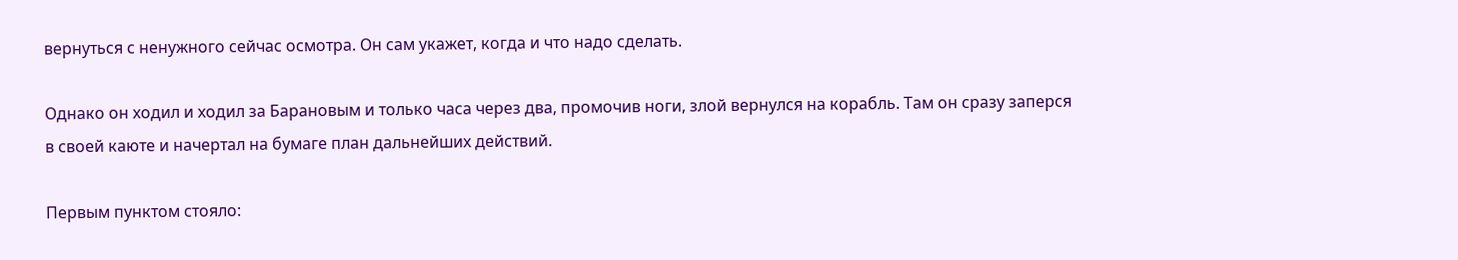вернуться с ненужного сейчас осмотра. Он сам укажет, когда и что надо сделать.

Однако он ходил и ходил за Барановым и только часа через два, промочив ноги, злой вернулся на корабль. Там он сразу заперся в своей каюте и начертал на бумаге план дальнейших действий.

Первым пунктом стояло: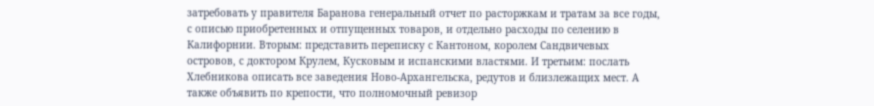затребовать у правителя Баранова генеральный отчет по расторжкам и тратам за все годы, с описью приобретенных и отпущенных товаров, и отдельно расходы по селению в Калифорнии. Вторым: представить переписку с Кантоном, королем Сандвичевых островов, с доктором Крулем, Кусковым и испанскими властями. И третьим: послать Хлебникова описать все заведения Ново-Архангельска, редутов и близлежащих мест. А также объявить по крепости, что полномочный ревизор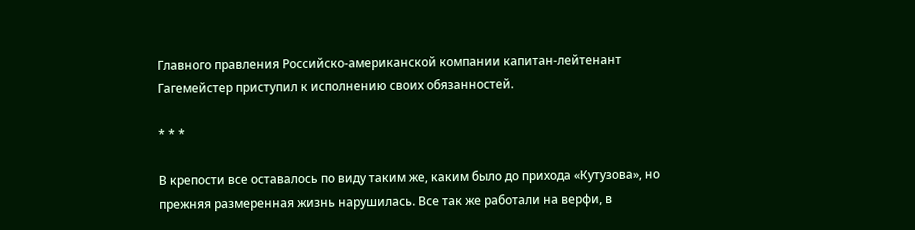Главного правления Российско-американской компании капитан-лейтенант Гагемейстер приступил к исполнению своих обязанностей.

* * *

В крепости все оставалось по виду таким же, каким было до прихода «Кутузова», но прежняя размеренная жизнь нарушилась. Все так же работали на верфи, в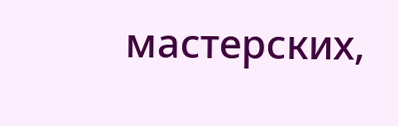мастерских,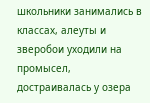школьники занимались в классах, алеуты и зверобои уходили на промысел, достраивалась у озера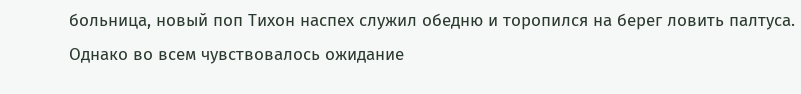больница, новый поп Тихон наспех служил обедню и торопился на берег ловить палтуса. Однако во всем чувствовалось ожидание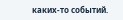каких-то событий.